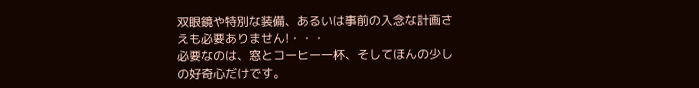双眼鏡や特別な装備、あるいは事前の入念な計画さえも必要ありません!・・・
必要なのは、窓とコーヒー一杯、そしてほんの少しの好奇心だけです。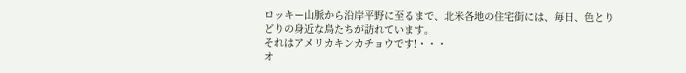ロッキー山脈から沿岸平野に至るまで、北米各地の住宅街には、毎日、色とりどりの身近な鳥たちが訪れています。
それはアメリカキンカチョウです!・・・
オ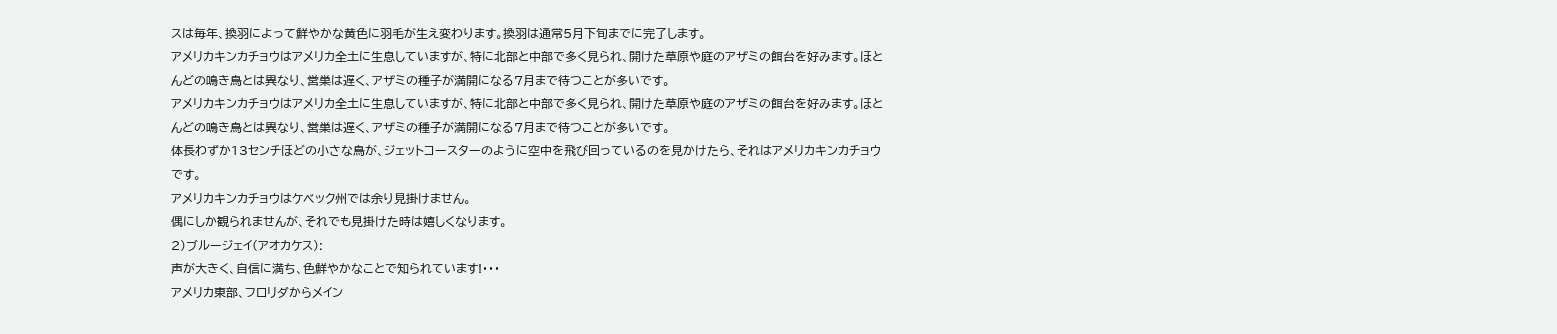スは毎年、換羽によって鮮やかな黄色に羽毛が生え変わります。換羽は通常5月下旬までに完了します。
アメリカキンカチョウはアメリカ全土に生息していますが、特に北部と中部で多く見られ、開けた草原や庭のアザミの餌台を好みます。ほとんどの鳴き鳥とは異なり、営巣は遅く、アザミの種子が満開になる7月まで待つことが多いです。
アメリカキンカチョウはアメリカ全土に生息していますが、特に北部と中部で多く見られ、開けた草原や庭のアザミの餌台を好みます。ほとんどの鳴き鳥とは異なり、営巣は遅く、アザミの種子が満開になる7月まで待つことが多いです。
体長わずか13センチほどの小さな鳥が、ジェットコースターのように空中を飛び回っているのを見かけたら、それはアメリカキンカチョウです。
アメリカキンカチョウはケベック州では余り見掛けません。
偶にしか観られませんが、それでも見掛けた時は嬉しくなります。
2)ブルージェイ(アオカケス):
声が大きく、自信に満ち、色鮮やかなことで知られています!・・・
アメリカ東部、フロリダからメイン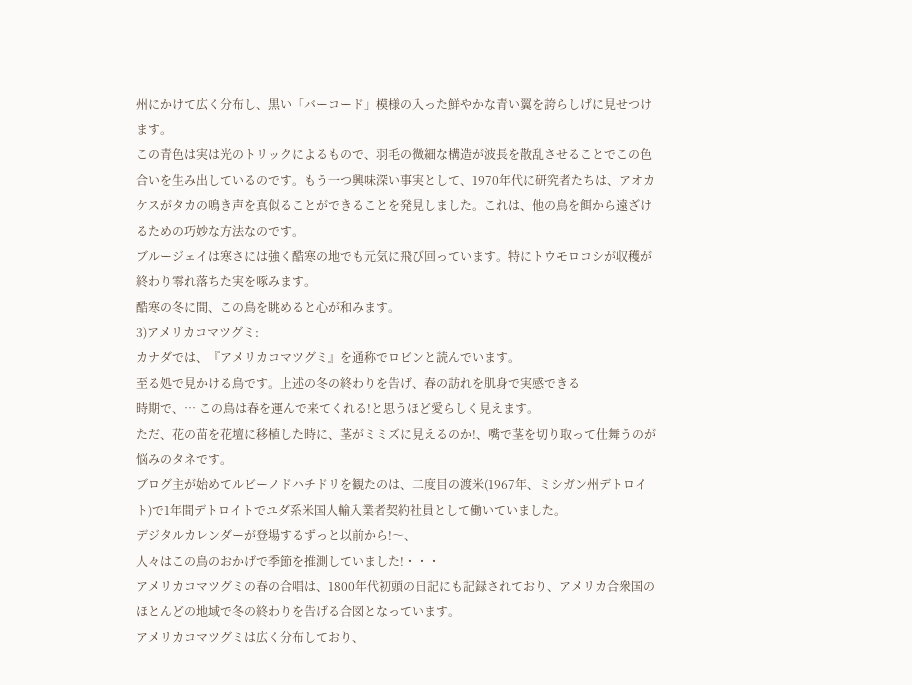州にかけて広く分布し、黒い「バーコード」模様の入った鮮やかな青い翼を誇らしげに見せつけます。
この青色は実は光のトリックによるもので、羽毛の微細な構造が波長を散乱させることでこの色合いを生み出しているのです。もう一つ興味深い事実として、1970年代に研究者たちは、アオカケスがタカの鳴き声を真似ることができることを発見しました。これは、他の鳥を餌から遠ざけるための巧妙な方法なのです。
ブルージェイは寒さには強く酷寒の地でも元気に飛び回っています。特にトウモロコシが収穫が終わり零れ落ちた実を啄みます。
酷寒の冬に間、この鳥を眺めると心が和みます。
3)アメリカコマツグミ:
カナダでは、『アメリカコマツグミ』を通称でロビンと読んでいます。
至る処で見かける鳥です。上述の冬の終わりを告げ、春の訪れを肌身で実感できる
時期で、… この鳥は春を運んで来てくれる!と思うほど愛らしく見えます。
ただ、花の苗を花壇に移植した時に、茎がミミズに見えるのか!、嘴で茎を切り取って仕舞うのが悩みのタネです。
ブログ主が始めてルビーノドハチドリを観たのは、二度目の渡米(1967年、ミシガン州デトロイト)で1年間デトロイトでユダ系米国人輸入業者契約社員として働いていました。
デジタルカレンダーが登場するずっと以前から!〜、
人々はこの鳥のおかげで季節を推測していました!・・・
アメリカコマツグミの春の合唱は、1800年代初頭の日記にも記録されており、アメリカ合衆国のほとんどの地域で冬の終わりを告げる合図となっています。
アメリカコマツグミは広く分布しており、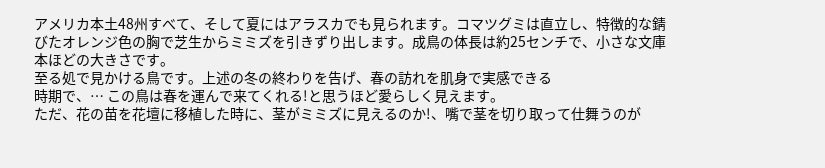アメリカ本土48州すべて、そして夏にはアラスカでも見られます。コマツグミは直立し、特徴的な錆びたオレンジ色の胸で芝生からミミズを引きずり出します。成鳥の体長は約25センチで、小さな文庫本ほどの大きさです。
至る処で見かける鳥です。上述の冬の終わりを告げ、春の訪れを肌身で実感できる
時期で、… この鳥は春を運んで来てくれる!と思うほど愛らしく見えます。
ただ、花の苗を花壇に移植した時に、茎がミミズに見えるのか!、嘴で茎を切り取って仕舞うのが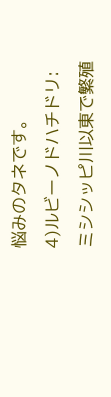悩みのタネです。
4)ルビーノドハチドリ:
ミシシッピ川以東で繁殖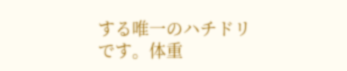する唯一のハチドリです。体重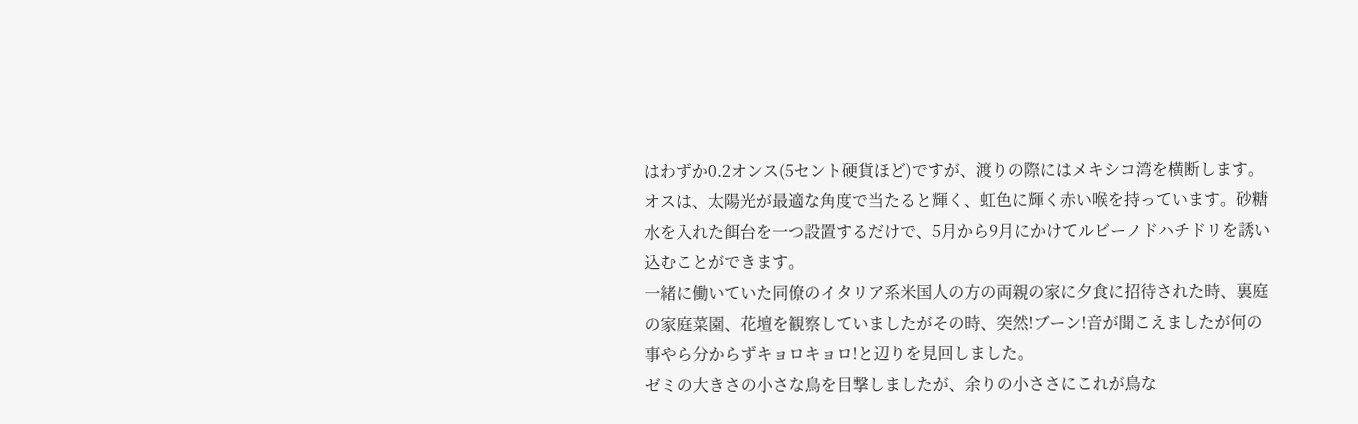はわずか0.2オンス(5セント硬貨ほど)ですが、渡りの際にはメキシコ湾を横断します。
オスは、太陽光が最適な角度で当たると輝く、虹色に輝く赤い喉を持っています。砂糖水を入れた餌台を一つ設置するだけで、5月から9月にかけてルビーノドハチドリを誘い込むことができます。
一緒に働いていた同僚のイタリア系米国人の方の両親の家に夕食に招待された時、裏庭の家庭菜園、花壇を観察していましたがその時、突然!ブーン!音が聞こえましたが何の事やら分からずキョロキョロ!と辺りを見回しました。
ゼミの大きさの小さな鳥を目撃しましたが、余りの小ささにこれが鳥な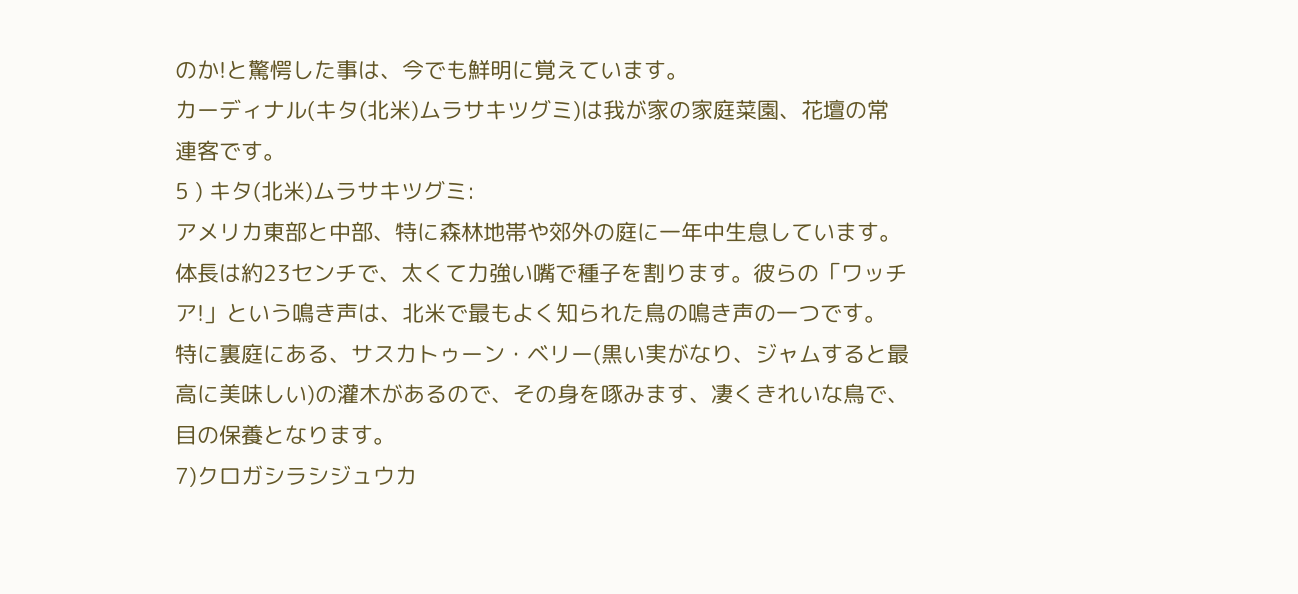のか!と驚愕した事は、今でも鮮明に覚えています。
カーディナル(キタ(北米)ムラサキツグミ)は我が家の家庭菜園、花壇の常連客です。
5 ) キタ(北米)ムラサキツグミ:
アメリカ東部と中部、特に森林地帯や郊外の庭に一年中生息しています。体長は約23センチで、太くて力強い嘴で種子を割ります。彼らの「ワッチア!」という鳴き声は、北米で最もよく知られた鳥の鳴き声の一つです。
特に裏庭にある、サスカトゥーン・ベリー(黒い実がなり、ジャムすると最高に美味しい)の灌木があるので、その身を啄みます、凄くきれいな鳥で、目の保養となります。
7)クロガシラシジュウカ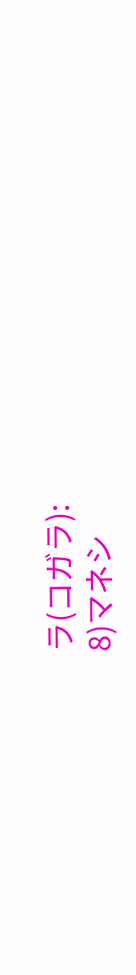ラ(コガラ):
8)マネシ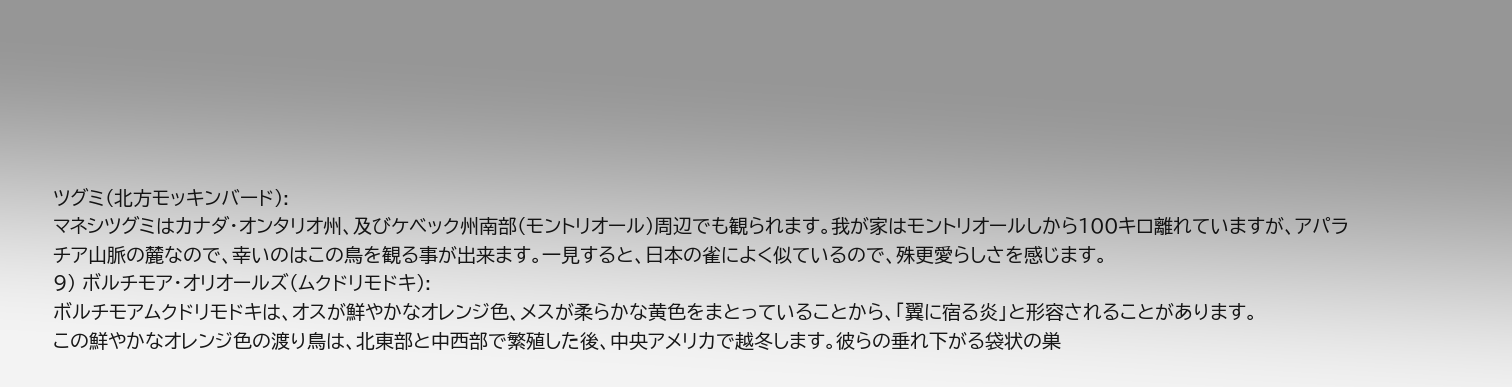ツグミ(北方モッキンバード):
マネシツグミはカナダ・オンタリオ州、及びケベック州南部(モントリオール)周辺でも観られます。我が家はモントリオールしから100キロ離れていますが、アパラチア山脈の麓なので、幸いのはこの鳥を観る事が出来ます。一見すると、日本の雀によく似ているので、殊更愛らしさを感じます。
9) ボルチモア・オリオールズ(ムクドリモドキ):
ボルチモアムクドリモドキは、オスが鮮やかなオレンジ色、メスが柔らかな黄色をまとっていることから、「翼に宿る炎」と形容されることがあります。
この鮮やかなオレンジ色の渡り鳥は、北東部と中西部で繁殖した後、中央アメリカで越冬します。彼らの垂れ下がる袋状の巣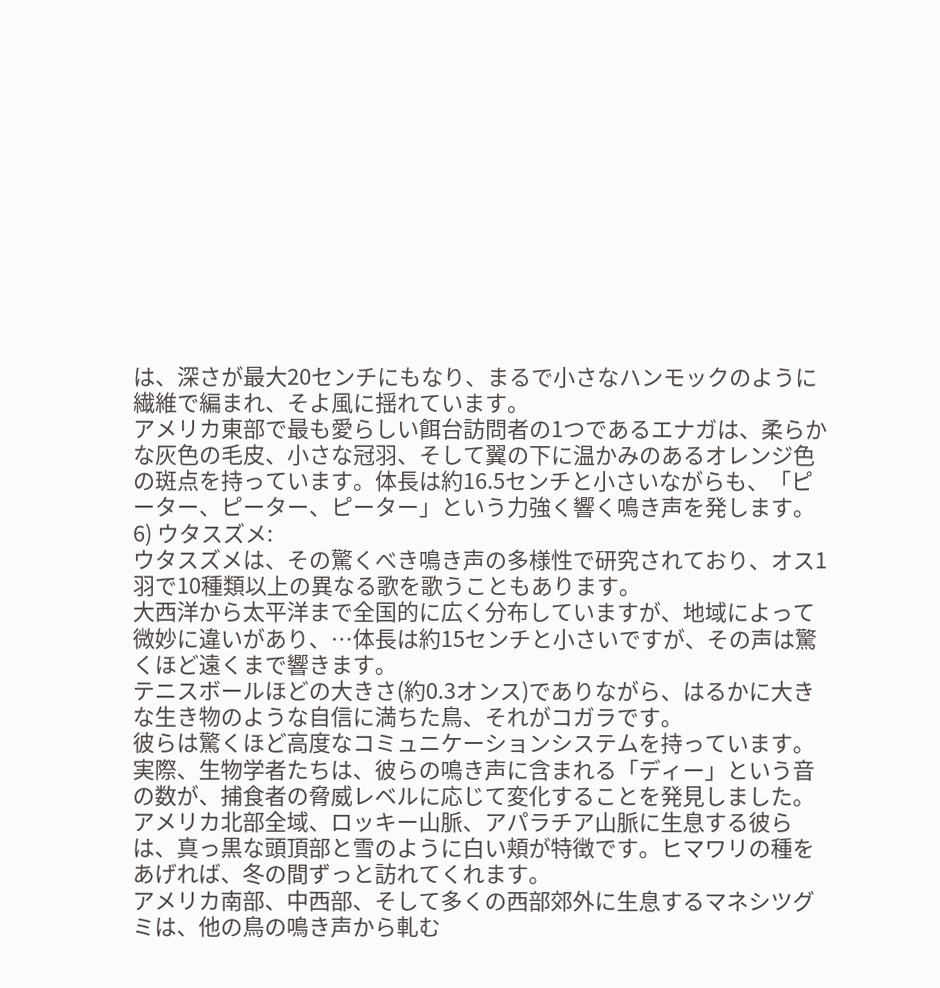は、深さが最大20センチにもなり、まるで小さなハンモックのように繊維で編まれ、そよ風に揺れています。
アメリカ東部で最も愛らしい餌台訪問者の1つであるエナガは、柔らかな灰色の毛皮、小さな冠羽、そして翼の下に温かみのあるオレンジ色の斑点を持っています。体長は約16.5センチと小さいながらも、「ピーター、ピーター、ピーター」という力強く響く鳴き声を発します。
6) ウタスズメ:
ウタスズメは、その驚くべき鳴き声の多様性で研究されており、オス1羽で10種類以上の異なる歌を歌うこともあります。
大西洋から太平洋まで全国的に広く分布していますが、地域によって微妙に違いがあり、…体長は約15センチと小さいですが、その声は驚くほど遠くまで響きます。
テニスボールほどの大きさ(約0.3オンス)でありながら、はるかに大きな生き物のような自信に満ちた鳥、それがコガラです。
彼らは驚くほど高度なコミュニケーションシステムを持っています。実際、生物学者たちは、彼らの鳴き声に含まれる「ディー」という音の数が、捕食者の脅威レベルに応じて変化することを発見しました。
アメリカ北部全域、ロッキー山脈、アパラチア山脈に生息する彼らは、真っ黒な頭頂部と雪のように白い頬が特徴です。ヒマワリの種をあげれば、冬の間ずっと訪れてくれます。
アメリカ南部、中西部、そして多くの西部郊外に生息するマネシツグミは、他の鳥の鳴き声から軋む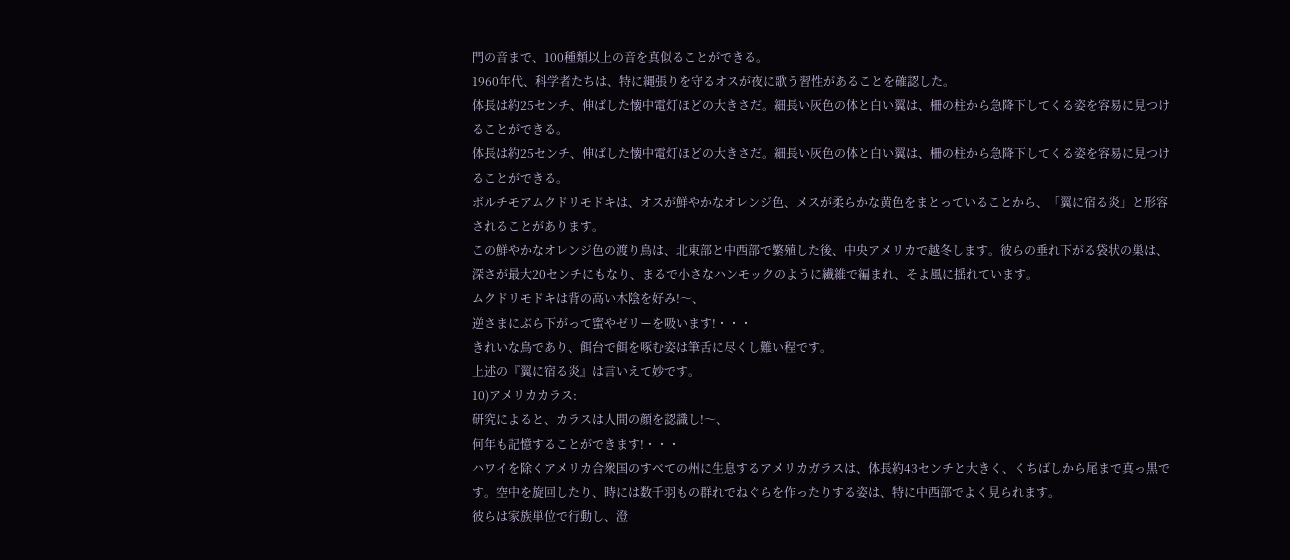門の音まで、100種類以上の音を真似ることができる。
1960年代、科学者たちは、特に縄張りを守るオスが夜に歌う習性があることを確認した。
体長は約25センチ、伸ばした懐中電灯ほどの大きさだ。細長い灰色の体と白い翼は、柵の柱から急降下してくる姿を容易に見つけることができる。
体長は約25センチ、伸ばした懐中電灯ほどの大きさだ。細長い灰色の体と白い翼は、柵の柱から急降下してくる姿を容易に見つけることができる。
ボルチモアムクドリモドキは、オスが鮮やかなオレンジ色、メスが柔らかな黄色をまとっていることから、「翼に宿る炎」と形容されることがあります。
この鮮やかなオレンジ色の渡り鳥は、北東部と中西部で繁殖した後、中央アメリカで越冬します。彼らの垂れ下がる袋状の巣は、深さが最大20センチにもなり、まるで小さなハンモックのように繊維で編まれ、そよ風に揺れています。
ムクドリモドキは背の高い木陰を好み!〜、
逆さまにぶら下がって蜜やゼリーを吸います!・・・
きれいな鳥であり、餌台で餌を啄む姿は筆舌に尽くし難い程です。
上述の『翼に宿る炎』は言いえて妙です。
10)アメリカカラス:
研究によると、カラスは人間の顔を認識し!〜、
何年も記憶することができます!・・・
ハワイを除くアメリカ合衆国のすべての州に生息するアメリカガラスは、体長約43センチと大きく、くちばしから尾まで真っ黒です。空中を旋回したり、時には数千羽もの群れでねぐらを作ったりする姿は、特に中西部でよく見られます。
彼らは家族単位で行動し、澄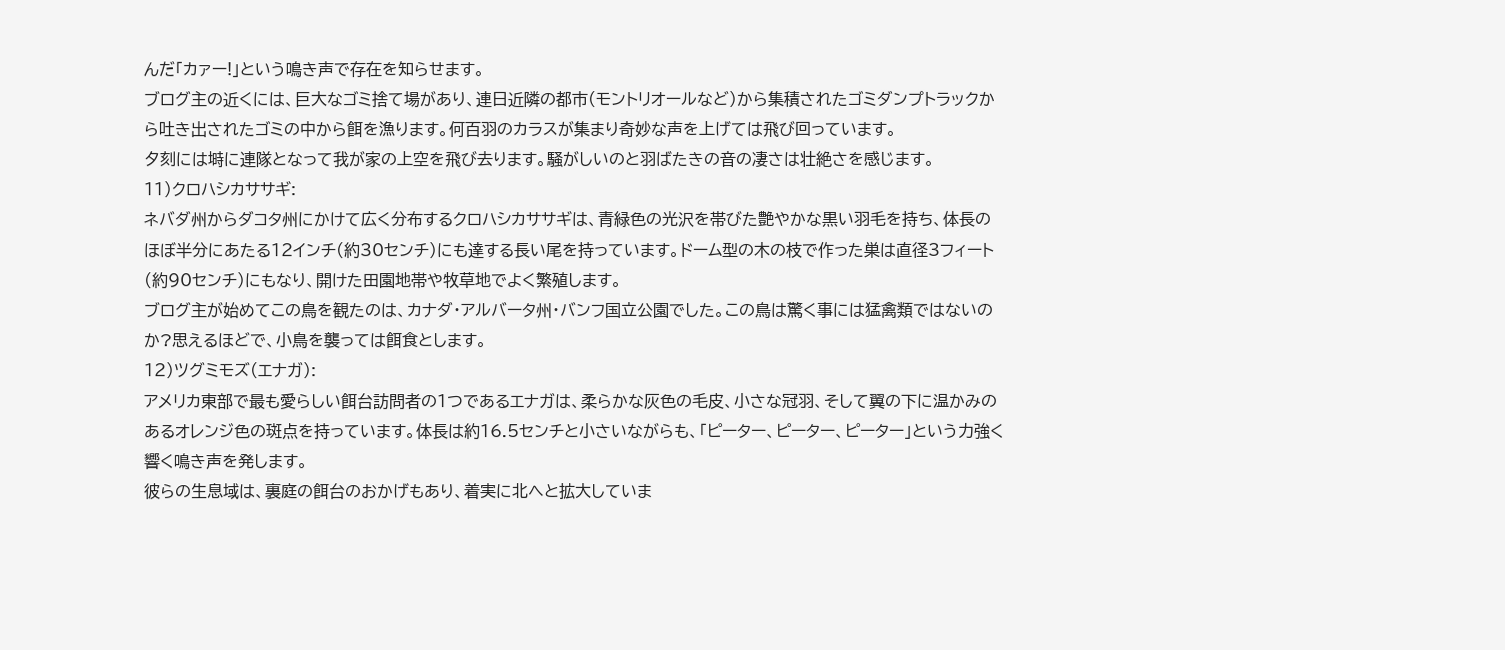んだ「カァー!」という鳴き声で存在を知らせます。
ブログ主の近くには、巨大なゴミ捨て場があり、連日近隣の都市(モントリオールなど)から集積されたゴミダンプトラックから吐き出されたゴミの中から餌を漁ります。何百羽のカラスが集まり奇妙な声を上げては飛び回っています。
夕刻には塒に連隊となって我が家の上空を飛び去ります。騒がしいのと羽ばたきの音の凄さは壮絶さを感じます。
11)クロハシカササギ:
ネバダ州からダコタ州にかけて広く分布するクロハシカササギは、青緑色の光沢を帯びた艶やかな黒い羽毛を持ち、体長のほぼ半分にあたる12インチ(約30センチ)にも達する長い尾を持っています。ドーム型の木の枝で作った巣は直径3フィート(約90センチ)にもなり、開けた田園地帯や牧草地でよく繁殖します。
ブログ主が始めてこの鳥を観たのは、カナダ・アルバータ州・バンフ国立公園でした。この鳥は驚く事には猛禽類ではないのか?思えるほどで、小鳥を襲っては餌食とします。
12)ツグミモズ(エナガ):
アメリカ東部で最も愛らしい餌台訪問者の1つであるエナガは、柔らかな灰色の毛皮、小さな冠羽、そして翼の下に温かみのあるオレンジ色の斑点を持っています。体長は約16.5センチと小さいながらも、「ピーター、ピーター、ピーター」という力強く響く鳴き声を発します。
彼らの生息域は、裏庭の餌台のおかげもあり、着実に北へと拡大していま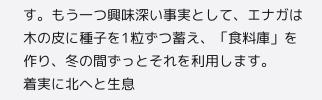す。もう一つ興味深い事実として、エナガは木の皮に種子を1粒ずつ蓄え、「食料庫」を作り、冬の間ずっとそれを利用します。
着実に北へと生息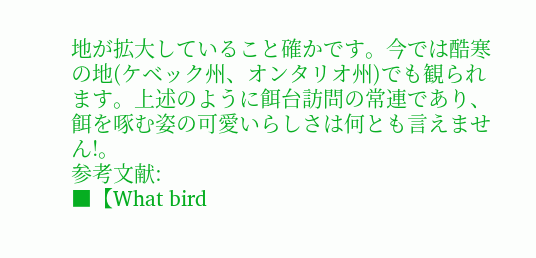地が拡大していること確かです。今では酷寒の地(ケベック州、オンタリオ州)でも観られます。上述のように餌台訪問の常連であり、餌を啄む姿の可愛いらしさは何とも言えません!。
参考文献:
■【What bird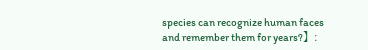species can recognize human faces
and remember them for years?】: